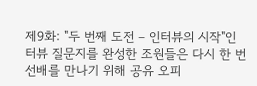제9화: "두 번째 도전 – 인터뷰의 시작"인터뷰 질문지를 완성한 조원들은 다시 한 번 선배를 만나기 위해 공유 오피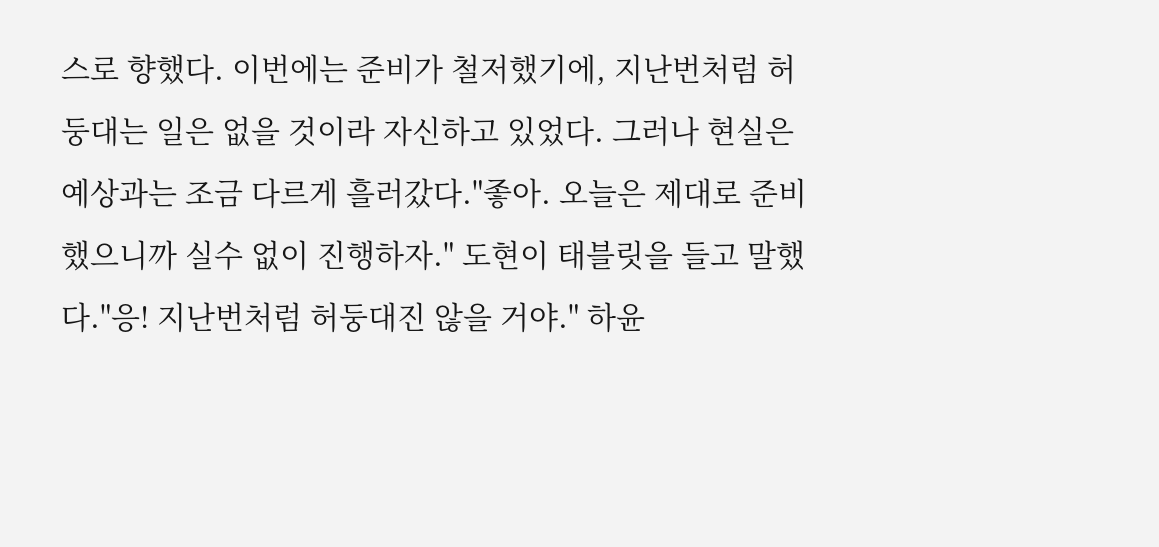스로 향했다. 이번에는 준비가 철저했기에, 지난번처럼 허둥대는 일은 없을 것이라 자신하고 있었다. 그러나 현실은 예상과는 조금 다르게 흘러갔다."좋아. 오늘은 제대로 준비했으니까 실수 없이 진행하자." 도현이 태블릿을 들고 말했다."응! 지난번처럼 허둥대진 않을 거야." 하윤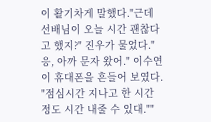이 활기차게 말했다."근데 선배님이 오늘 시간 괜찮다고 했지?" 진우가 물었다."응, 아까 문자 왔어." 이수연이 휴대폰을 흔들어 보였다. "점심시간 지나고 한 시간 정도 시간 내줄 수 있대.""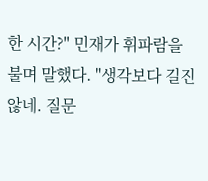한 시간?" 민재가 휘파람을 불며 말했다. "생각보다 길진 않네. 질문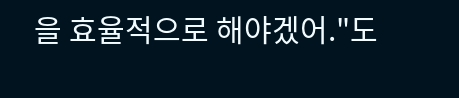을 효율적으로 해야겠어."도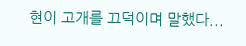현이 고개를 끄덕이며 말했다...